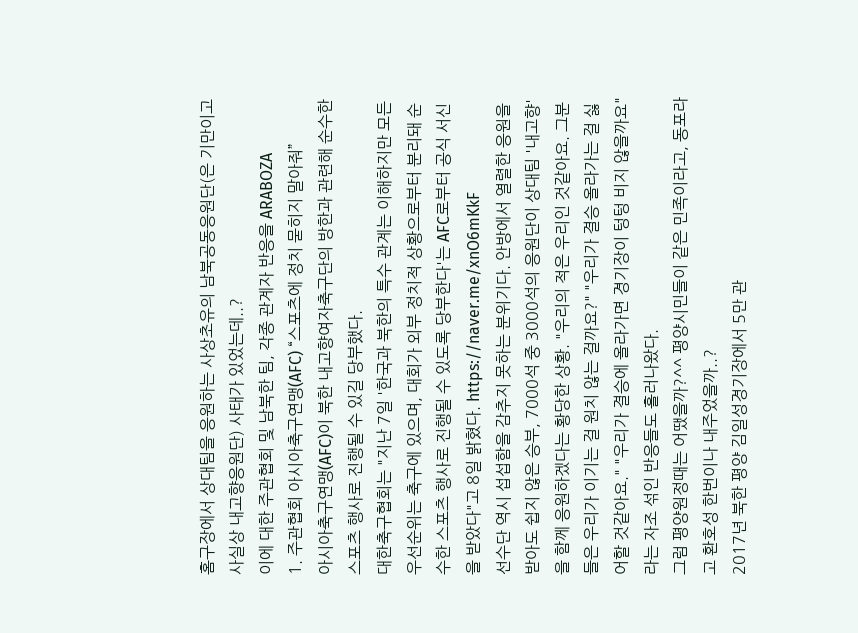홈구장에서 상대팀을 응원하는 사상초유의 남북공동응원단(은 기만이고 사실상 내고향응원단) 사태가 있었는데..?
이에 대한 주관협회 및 남북한 팀, 각종 관계자 반응을 ARABOZA
1. 주관협회 아시아축구연맹(AFC) “스포츠에 정치 묻히지 말아줘”
아시아축구연맹(AFC)이 북한 내고향여자축구단의 방한과 관련해 순수한 스포츠 행사로 진행될 수 있길 당부했다.
대한축구협회는 "지난 7일 '한국과 북한의 특수 관계는 이해하지만 모든 우선순위는 축구에 있으며, 대회가 외부 정치적 상황으로부터 분리돼 순수한 스포츠 행사로 진행될 수 있도록 당부한다'는 AFC로부터 공식 서신을 받았다"고 8일 밝혔다. https://naver.me/xnO6mKkF
선수단 역시 섭섭함을 감추지 못하는 분위기다. 안방에서 열렬한 응원을 받아도 쉽지 않은 승부, 7000석 중 3000석의 응원단이 상대팀 '내고향'을 함께 응원하겠다는 황당한 상황. "우리의 적은 우리인 것같아요. 그분들은 우리가 이기는 걸 원치 않는 걸까요?" "우리가 결승 올라가는 걸 싫어할 것같아요." "우리가 결승에 올라가면 경기장이 텅텅 비지 않을까요"라는 자조 섞인 반응들도 흘러나왔다.
그럼 평양원정때는 어땠을까?^^ 평양시민들이 같은 민족이라고, 동포라고 환호성 한번이나 내주었을까..?
2017년 북한 평양 김일성경기장에서 5만 관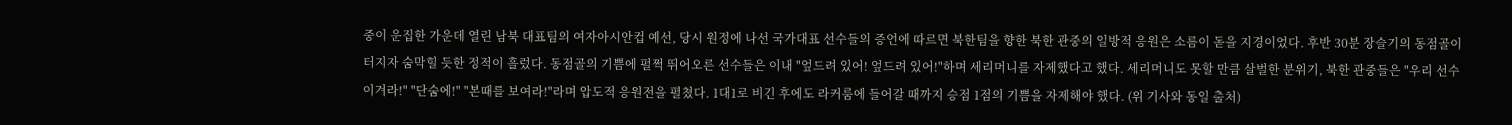중이 운집한 가운데 열린 남북 대표팀의 여자아시안컵 예선, 당시 원정에 나선 국가대표 선수들의 증언에 따르면 북한팀을 향한 북한 관중의 일방적 응원은 소름이 돋을 지경이었다. 후반 30분 장슬기의 동점골이 터지자 숨막힐 듯한 정적이 흘렀다. 동점골의 기쁨에 펄쩍 뛰어오른 선수들은 이내 "엎드려 있어! 엎드려 있어!"하며 세리머니를 자제했다고 했다. 세리머니도 못할 만큼 살벌한 분위기, 북한 관중들은 "우리 선수 이겨라!" "단숨에!" "본때를 보여라!"라며 압도적 응원전을 펼쳤다. 1대1로 비긴 후에도 라커룸에 들어갈 때까지 승점 1점의 기쁨을 자제해야 했다. (위 기사와 동일 출처)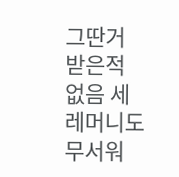그딴거 받은적 없음 세레머니도 무서워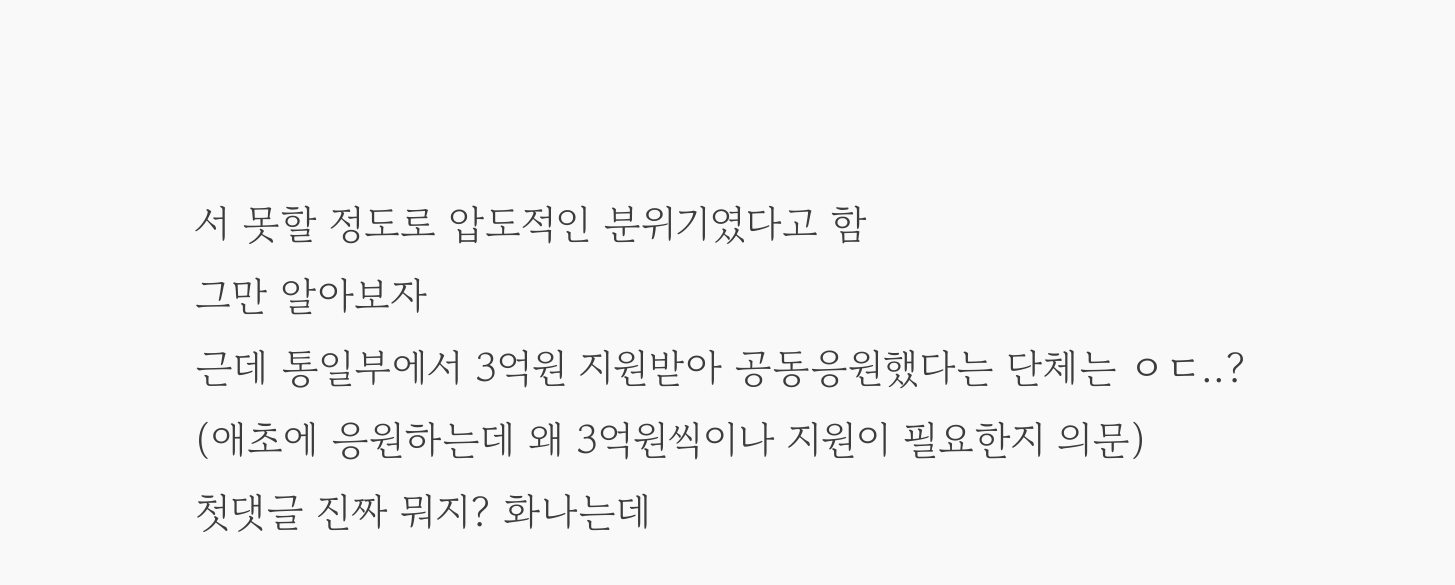서 못할 정도로 압도적인 분위기였다고 함
그만 알아보자
근데 통일부에서 3억원 지원받아 공동응원했다는 단체는 ㅇㄷ..? (애초에 응원하는데 왜 3억원씩이나 지원이 필요한지 의문)
첫댓글 진짜 뭐지? 화나는데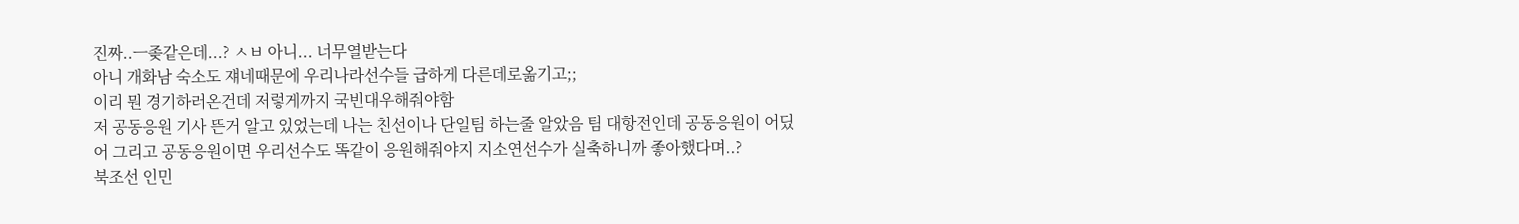진짜..ㅡ좆같은데...? ㅅㅂ 아니... 너무열받는다
아니 개화남 숙소도 쟤네때문에 우리나라선수들 급하게 다른데로옮기고;;
이리 뭔 경기하러온건데 저렇게까지 국빈대우해줘야함
저 공동응원 기사 뜬거 알고 있었는데 나는 친선이나 단일팀 하는줄 알았음 팀 대항전인데 공동응원이 어딨어 그리고 공동응원이면 우리선수도 똑같이 응원해줘야지 지소연선수가 실축하니까 좋아했다며..?
북조선 인민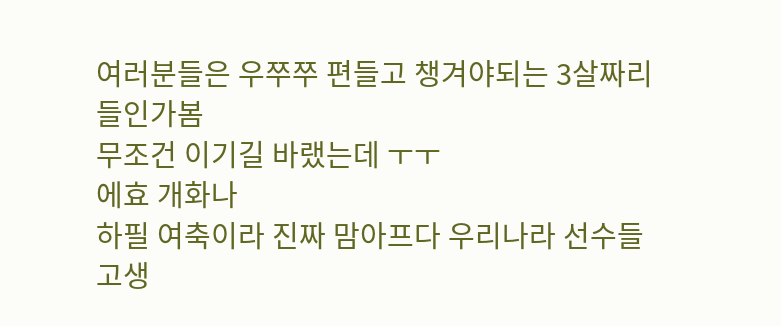여러분들은 우쭈쭈 편들고 챙겨야되는 3살짜리들인가봄
무조건 이기길 바랬는데 ㅜㅜ
에효 개화나
하필 여축이라 진짜 맘아프다 우리나라 선수들 고생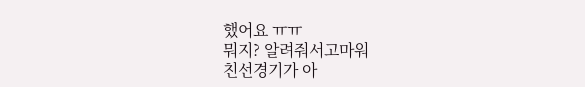했어요 ㅠㅠ
뭐지? 알려줘서고마워
친선경기가 아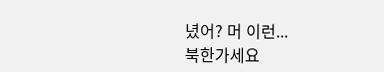녔어? 머 이런...
북한가세요